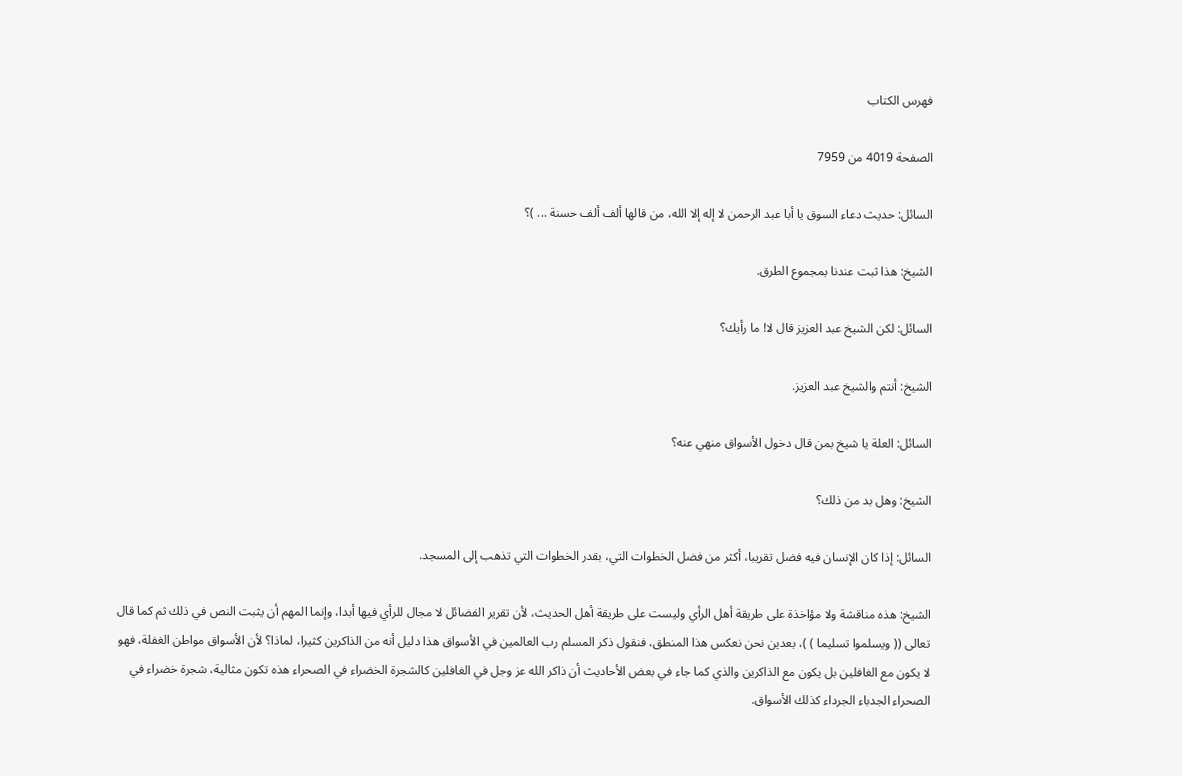فهرس الكتاب

الصفحة 4019 من 7959

السائل: حديث دعاء السوق يا أبا عبد الرحمن لا إله إلا الله، من قالها ألف ألف حسنة ... )؟

الشيخ: هذا ثبت عندنا بمجموع الطرق.

السائل: لكن الشيخ عبد العزيز قال لا! ما رأيك؟

الشيخ: أنتم والشيخ عبد العزيز.

السائل: العلة يا شيخ بمن قال دخول الأسواق منهي عنه؟

الشيخ: وهل بد من ذلك؟

السائل: إذا كان الإنسان فيه فضل تقريبا، أكثر من فضل الخطوات التي، بقدر الخطوات التي تذهب إلى المسجد.

الشيخ: هذه مناقشة ولا مؤاخذة على طريقة أهل الرأي وليست على طريقة أهل الحديث، لأن تقرير الفضائل لا مجال للرأي فيها أبدا، وإنما المهم أن يثبت النص في ذلك ثم كما قال تعالى (( ويسلموا تسليما ) )، بعدين نحن نعكس هذا المنطق، فنقول ذكر المسلم رب العالمين في الأسواق هذا دليل أنه من الذاكرين كثيرا، لماذا؟ لأن الأسواق مواطن الغفلة، فهو لا يكون مع الغافلين بل يكون مع الذاكرين والذي كما جاء في بعض الأحاديث أن ذاكر الله عز وجل في الغافلين كالشجرة الخضراء في الصحراء هذه تكون مثالية، شجرة خضراء في الصحراء الجدباء الجرداء كذلك الأسواق.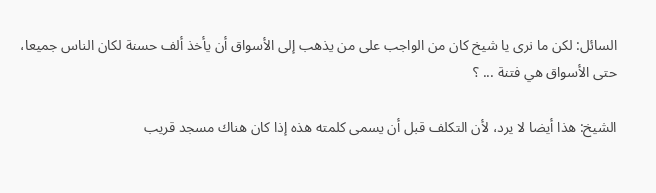السائل: لكن ما نرى يا شيخ كان من الواجب على من يذهب إلى الأسواق أن يأخذ ألف حسنة لكان الناس جميعا، حتى الأسواق هي فتنة ... ؟

الشيخ: هذا أيضا لا يرد، لأن التكلف قبل أن يسمى كلمته هذه إذا كان هناك مسجد قريب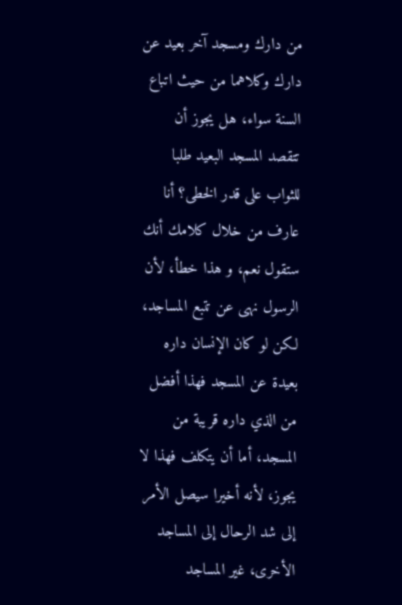من دارك ومسجد آخر بعيد عن دارك وكلاهما من حيث اتباع السنة سواء، هل يجوز أن تتقصد المسجد البعيد طلبا للثواب على قدر الخطى؟ أنا عارف من خلال كلامك أنك ستقول نعم، و هذا خطأ، لأن الرسول نهى عن تتبع المساجد، لكن لو كان الإنسان داره بعيدة عن المسجد فهذا أفضل من الذي داره قريبة من المسجد، أما أن يتكلف فهذا لا يجوز، لأنه أخيرا سيصل الأمر إلى شد الرحال إلى المساجد الأخرى، غير المساجد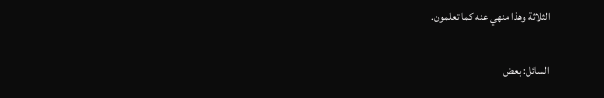الثلاثة وهذا منهي عنه كما تعلمون.

السائل: بعض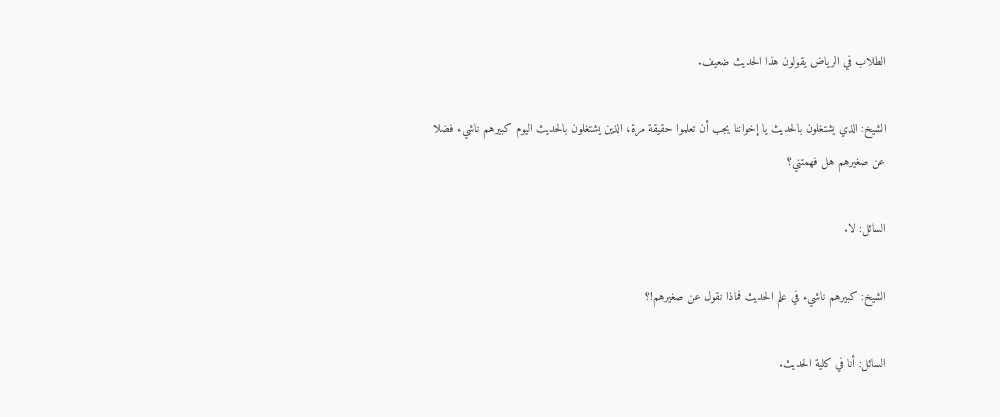الطلاب في الرياض يقولون هذا الحديث ضعيف.

الشيخ: الذي يشتغلون بالحديث يا إخواننا يجب أن تعلموا حقيقة مرة، الذين يشتغلون بالحديث اليوم كبيرهم ناشيء فضلا عن صغيرهم هل فهمتني؟

السائل: لا.

الشيخ: كبيرهم ناشيء في علم الحديث فماذا نقول عن صغيرهم!؟

السائل: أنا في كلية الحديث.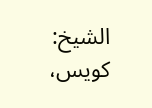الشيخ: كويس،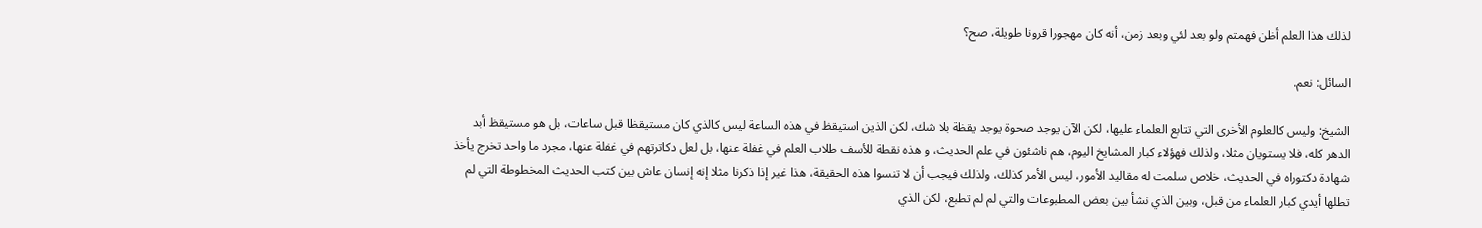لذلك هذا العلم أظن فهمتم ولو بعد لئي وبعد زمن، أنه كان مهجورا قرونا طويلة، صح؟

السائل: نعم.

الشيخ: وليس كالعلوم الأخرى التي تتابع العلماء عليها، لكن الآن يوجد صحوة يوجد يقظة بلا شك، لكن الذين استيقظ في هذه الساعة ليس كالذي كان مستيقظا قبل ساعات، بل هو مستيقظ أبد الدهر كله، فلا يستويان مثلا، ولذلك فهؤلاء كبار المشايخ اليوم، هم ناشئون في علم الحديث، و هذه نقطة للأسف طلاب العلم في غفلة عنها، بل لعل دكاترتهم في غفلة عنها، مجرد ما واحد تخرج يأخذ شهادة دكتوراه في الحديث، خلاص سلمت له مقاليد الأمور، ليس الأمر كذلك، ولذلك فيجب أن لا تنسوا هذه الحقيقة، هذا غير إذا ذكرنا مثلا إنه إنسان عاش بين كتب الحديث المخطوطة التي لم تطلها أيدي كبار العلماء من قبل، وبين الذي نشأ بين بعض المطبوعات والتي لم لم تطبع، لكن الذي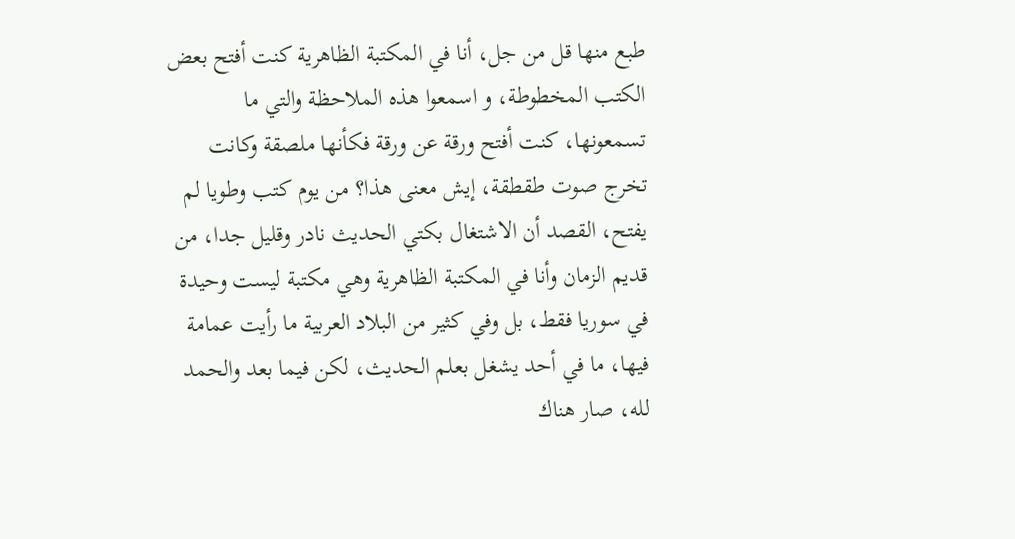طبع منها قل من جل، أنا في المكتبة الظاهرية كنت أفتح بعض الكتب المخطوطة، و اسمعوا هذه الملاحظة والتي ما تسمعونها، كنت أفتح ورقة عن ورقة فكأنها ملصقة وكانت تخرج صوت طقطقة، إيش معنى هذا؟ من يوم كتب وطويا لم يفتح، القصد أن الاشتغال بكتي الحديث نادر وقليل جدا، من قديم الزمان وأنا في المكتبة الظاهرية وهي مكتبة ليست وحيدة في سوريا فقط، بل وفي كثير من البلاد العربية ما رأيت عمامة فيها، ما في أحد يشغل بعلم الحديث، لكن فيما بعد والحمد لله، صار هناك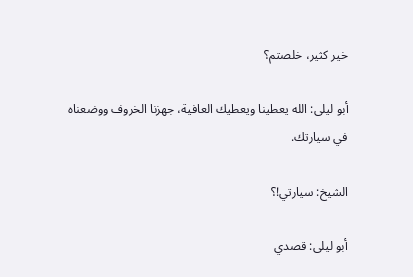خير كثير، خلصتم؟

أبو ليلى: الله يعطينا ويعطيك العافية، جهزنا الخروف ووضعناه في سيارتك.

الشيخ: سيارتي!؟

أبو ليلى: قصدي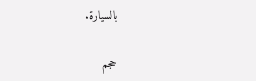بالسيارة.

حجم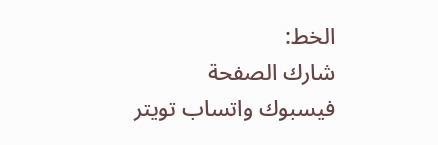الخط:
شارك الصفحة
فيسبوك واتساب تويتر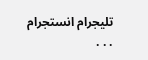تليجرام انستجرام
. . .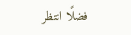فضلًا انتظر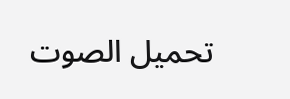تحميل الصوت